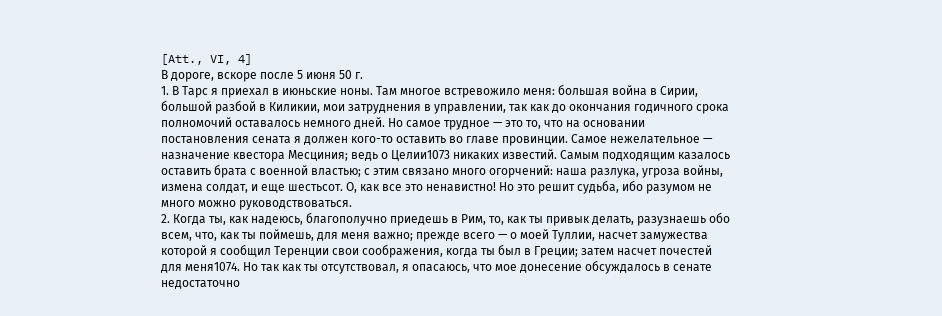[Att., VI, 4]
В дороге, вскоре после 5 июня 50 г.
1. В Тарс я приехал в июньские ноны. Там многое встревожило меня: большая война в Сирии, большой разбой в Киликии, мои затруднения в управлении, так как до окончания годичного срока полномочий оставалось немного дней. Но самое трудное — это то, что на основании постановления сената я должен кого-то оставить во главе провинции. Самое нежелательное — назначение квестора Месциния; ведь о Целии1073 никаких известий. Самым подходящим казалось оставить брата с военной властью; с этим связано много огорчений: наша разлука, угроза войны, измена солдат, и еще шестьсот. О, как все это ненавистно! Но это решит судьба, ибо разумом не много можно руководствоваться.
2. Когда ты, как надеюсь, благополучно приедешь в Рим, то, как ты привык делать, разузнаешь обо всем, что, как ты поймешь, для меня важно; прежде всего — о моей Туллии, насчет замужества которой я сообщил Теренции свои соображения, когда ты был в Греции; затем насчет почестей для меня1074. Но так как ты отсутствовал, я опасаюсь, что мое донесение обсуждалось в сенате недостаточно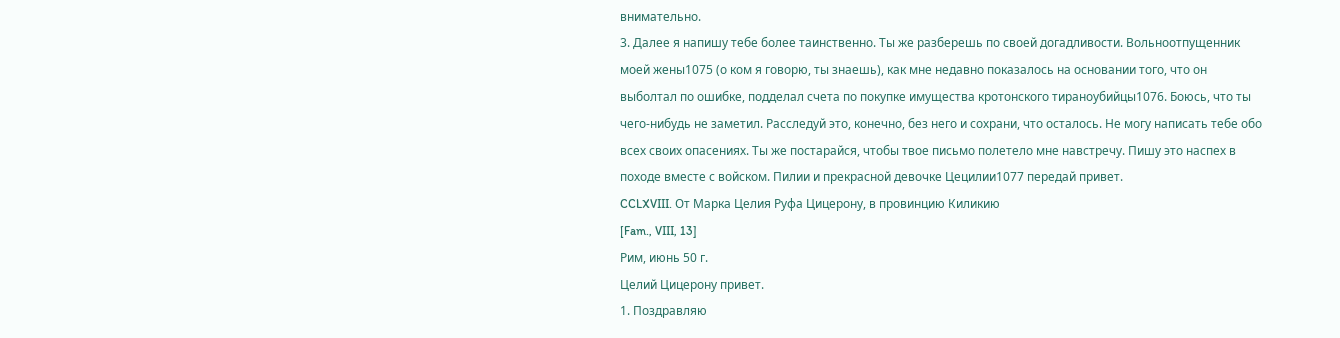внимательно.
3. Далее я напишу тебе более таинственно. Ты же разберешь по своей догадливости. Вольноотпущенник моей жены1075 (о ком я говорю, ты знаешь), как мне недавно показалось на основании того, что он выболтал по ошибке, подделал счета по покупке имущества кротонского тираноубийцы1076. Боюсь, что ты чего-нибудь не заметил. Расследуй это, конечно, без него и сохрани, что осталось. Не могу написать тебе обо всех своих опасениях. Ты же постарайся, чтобы твое письмо полетело мне навстречу. Пишу это наспех в походе вместе с войском. Пилии и прекрасной девочке Цецилии1077 передай привет.
CCLXVIII. От Марка Целия Руфа Цицерону, в провинцию Киликию
[Fam., VIII, 13]
Рим, июнь 50 г.
Целий Цицерону привет.
1. Поздравляю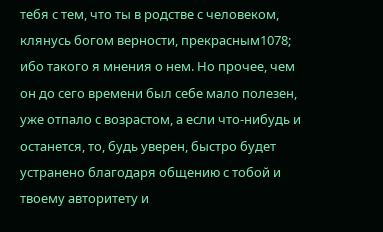тебя с тем, что ты в родстве с человеком, клянусь богом верности, прекрасным1078; ибо такого я мнения о нем. Но прочее, чем он до сего времени был себе мало полезен, уже отпало с возрастом, а если что-нибудь и останется, то, будь уверен, быстро будет устранено благодаря общению с тобой и твоему авторитету и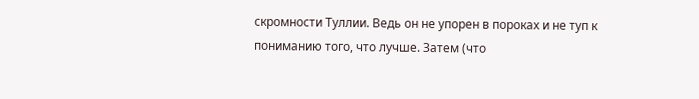скромности Туллии. Ведь он не упорен в пороках и не туп к пониманию того, что лучше. Затем (что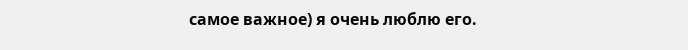самое важное) я очень люблю его.